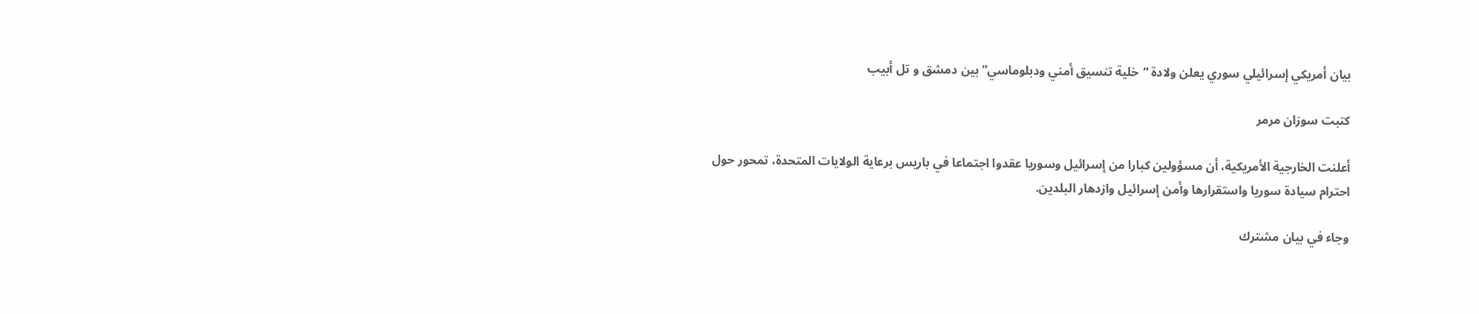بيان أمريكي إسرائيلي سوري يعلن ولادة “خلية تنسيق أمني ودبلوماسي” بين دمشق و تل أبيب

كتبت سوزان مرمر

أعلنت الخارجية الأمريكية، أن مسؤولين كبارا من إسرائيل وسوريا عقدوا اجتماعا في باريس برعاية الولايات المتحدة، تمحور حول احترام سيادة سوريا واستقرارها وأمن إسرائيل وازدهار البلدين.

وجاء في بيان مشترك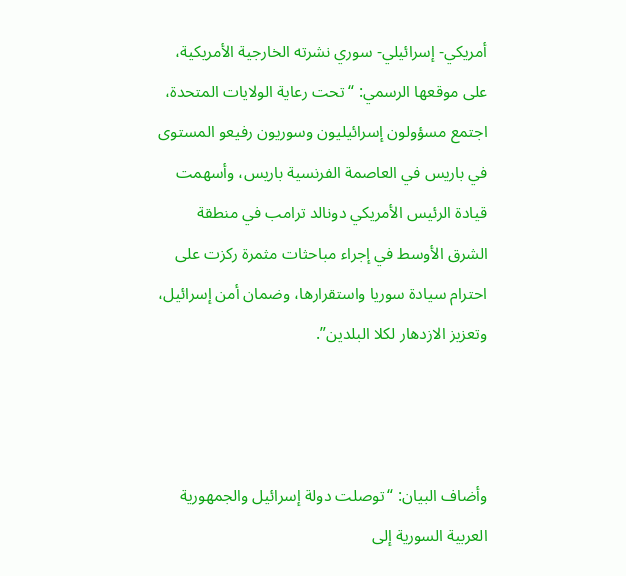أمريكي- إسرائيلي- سوري نشرته الخارجية الأمريكية، على موقعها الرسمي: “تحت رعاية الولايات المتحدة، اجتمع مسؤولون إسرائيليون وسوريون رفيعو المستوى في باريس في العاصمة الفرنسية باريس، وأسهمت قيادة الرئيس الأمريكي دونالد ترامب في منطقة الشرق الأوسط في إجراء مباحثات مثمرة ركزت على احترام سيادة سوريا واستقرارها، وضمان أمن إسرائيل، وتعزيز الازدهار لكلا البلدين”.



وأضاف البيان: “توصلت دولة إسرائيل والجمهورية العربية السورية إلى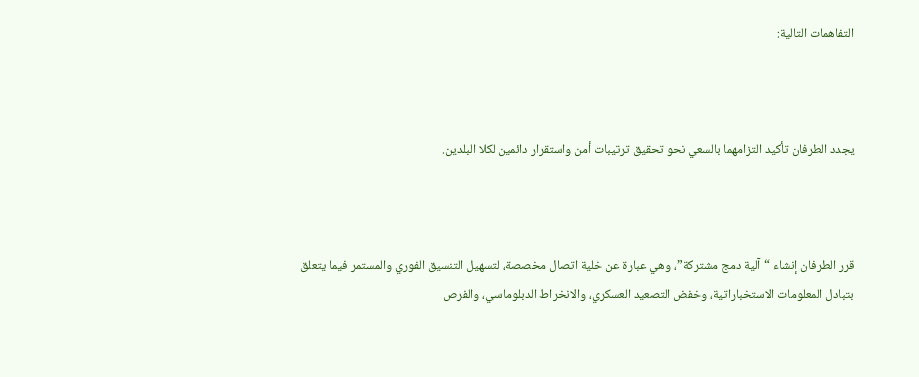التفاهمات التالية:



يجدد الطرفان تأكيد التزامهما بالسعي نحو تحقيق ترتيبات أمن واستقرار دائمين لكلا البلدين.



قرر الطرفان إنشاء “آلية دمج مشتركة”، وهي عبارة عن خلية اتصال مخصصة، لتسهيل التنسيق الفوري والمستمر فيما يتعلق بتبادل المعلومات الاستخباراتية، وخفض التصعيد العسكري، والانخراط الدبلوماسي، والفرص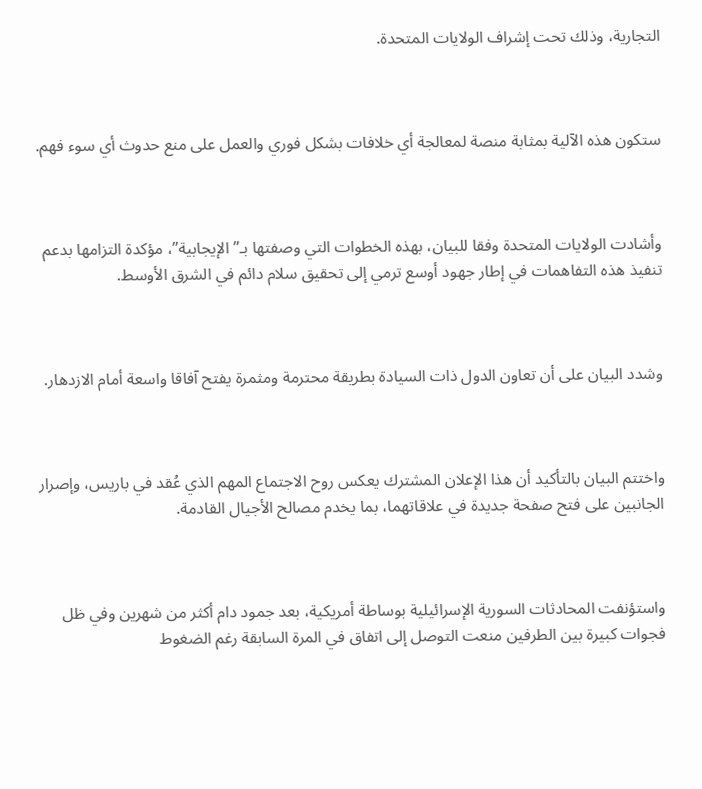التجارية، وذلك تحت إشراف الولايات المتحدة.



ستكون هذه الآلية بمثابة منصة لمعالجة أي خلافات بشكل فوري والعمل على منع حدوث أي سوء فهم.



وأشادت الولايات المتحدة وفقا للبيان، بهذه الخطوات التي وصفتها بـ”الإيجابية”، مؤكدة التزامها بدعم تنفيذ هذه التفاهمات في إطار جهود أوسع ترمي إلى تحقيق سلام دائم في الشرق الأوسط.



وشدد البيان على أن تعاون الدول ذات السيادة بطريقة محترمة ومثمرة يفتح آفاقا واسعة أمام الازدهار.



واختتم البيان بالتأكيد أن هذا الإعلان المشترك يعكس روح الاجتماع المهم الذي عُقد في باريس، وإصرار الجانبين على فتح صفحة جديدة في علاقاتهما، بما يخدم مصالح الأجيال القادمة.



واستؤنفت المحادثات السورية الإسرائيلية بوساطة أمريكية، بعد جمود دام أكثر من شهرين وفي ظل فجوات كبيرة بين الطرفين منعت التوصل إلى اتفاق في المرة السابقة رغم الضغوط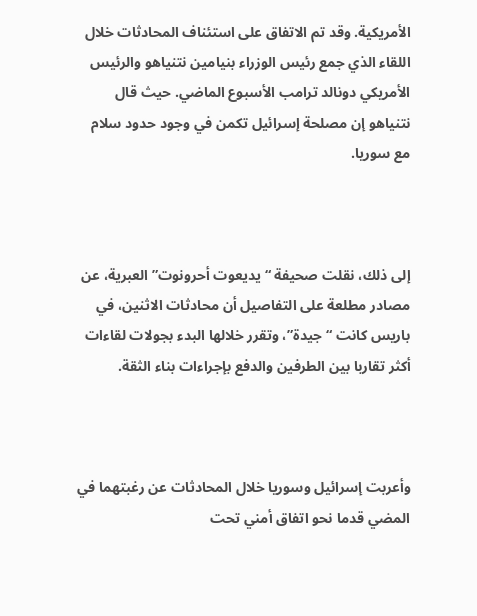الأمريكية. وقد تم الاتفاق على استئناف المحادثات خلال اللقاء الذي جمع رئيس الوزراء بنيامين نتنياهو والرئيس الأمريكي دونالد ترامب الأسبوع الماضي. حيث قال نتنياهو إن مصلحة إسرائيل تكمن في وجود حدود سلام مع سوريا.



إلى ذلك، نقلت صحيفة “يديعوت أحرونوت” العبرية، عن مصادر مطلعة على التفاصيل أن محادثات الاثنين، في باريس كانت “جيدة”، وتقرر خلالها البدء بجولات لقاءات أكثر تقاربا بين الطرفين والدفع بإجراءات بناء الثقة.



وأعربت إسرائيل وسوريا خلال المحادثات عن رغبتهما في المضي قدما نحو اتفاق أمني تحت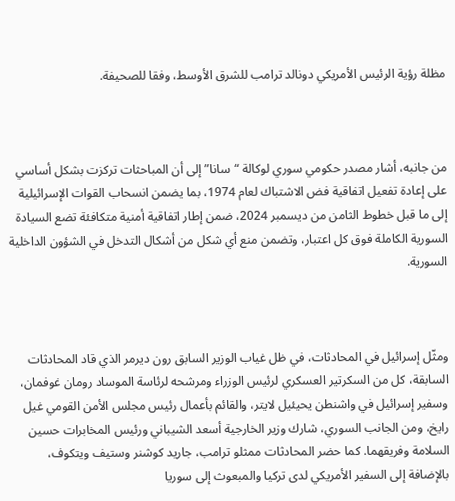مظلة رؤية الرئيس الأمريكي دونالد ترامب للشرق الأوسط، وفقا للصحيفة.



من جانبه، أشار مصدر حكومي سوري لوكالة “سانا” إلى أن المباحثات تركزت بشكل أساسي على إعادة تفعيل اتفاقية فض الاشتباك لعام 1974، بما يضمن انسحاب القوات الإسرائيلية إلى ما قبل خطوط الثامن من ديسمبر 2024، ضمن إطار اتفاقية أمنية متكافئة تضع السيادة السورية الكاملة فوق كل اعتبار، وتضمن منع أي شكل من أشكال التدخل في الشؤون الداخلية السورية.



ومثّل إسرائيل في المحادثات، في ظل غياب الوزير السابق رون ديرمر الذي قاد المحادثات السابقة، كل من السكرتير العسكري لرئيس الوزراء ومرشحه لرئاسة الموساد رومان غوفمان، وسفير إسرائيل في واشنطن يحيئيل لايتر، والقائم بأعمال رئيس مجلس الأمن القومي غيل رايخ، ومن الجانب السوري، شارك وزير الخارجية أسعد الشيباني ورئيس المخابرات حسين السلامة وفريقهما. كما حضر المحادثات ممثلو ترامب، جاريد كوشنر وستيف ويتكوف، بالإضافة إلى السفير الأمريكي لدى تركيا والمبعوث إلى سوريا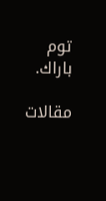توم باراك.

مقالات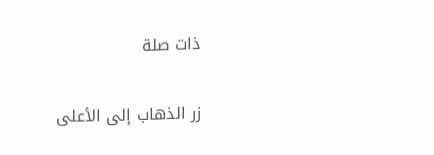ذات صلة

زر الذهاب إلى الأعلى